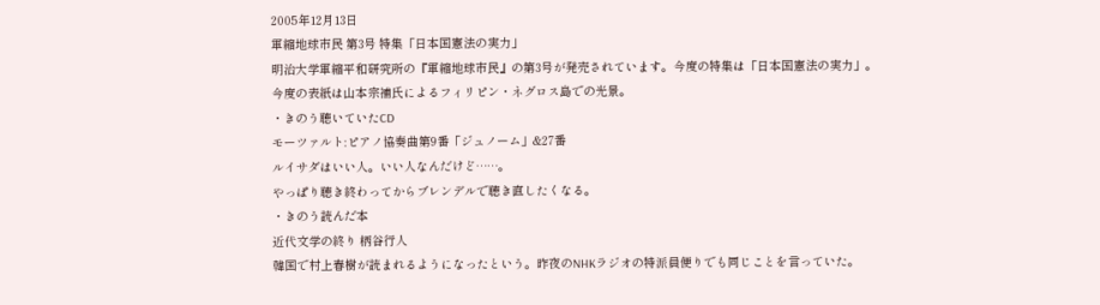2005年12月13日
軍縮地球市民 第3号 特集「日本国憲法の実力」
明治大学軍縮平和研究所の『軍縮地球市民』の第3号が発売されています。今度の特集は「日本国憲法の実力」。
今度の表紙は山本宗補氏によるフィリピン・ネグロス島での光景。
・きのう聴いていたCD
モーツァルト:ピアノ協奏曲第9番「ジュノーム」&27番
ルイサダはいい人。いい人なんだけど……。
やっぱり聴き終わってからブレンデルで聴き直したくなる。
・きのう読んだ本
近代文学の終り 柄谷行人
韓国で村上春樹が読まれるようになったという。昨夜のNHKラジオの特派員便りでも同じことを言っていた。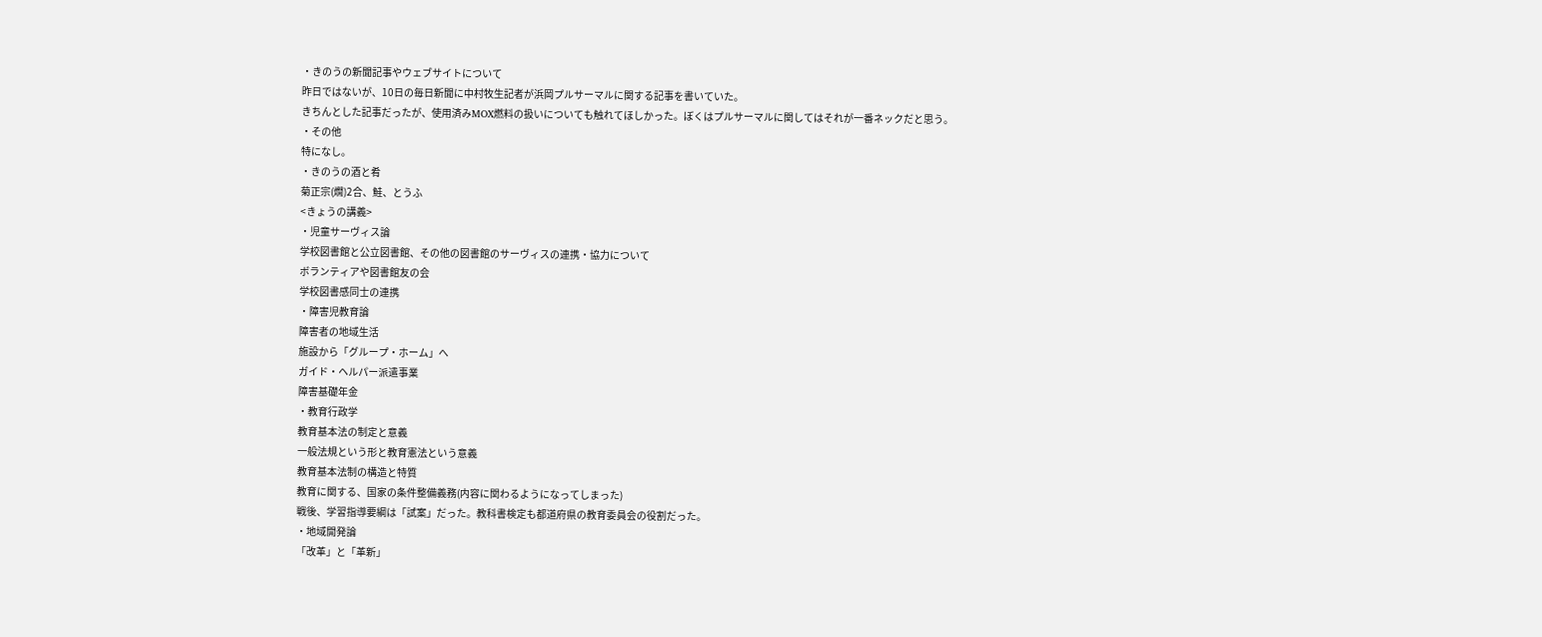・きのうの新聞記事やウェブサイトについて
昨日ではないが、10日の毎日新聞に中村牧生記者が浜岡プルサーマルに関する記事を書いていた。
きちんとした記事だったが、使用済みMOX燃料の扱いについても触れてほしかった。ぼくはプルサーマルに関してはそれが一番ネックだと思う。
・その他
特になし。
・きのうの酒と肴
菊正宗(燗)2合、鮭、とうふ
<きょうの講義>
・児童サーヴィス論
学校図書館と公立図書館、その他の図書館のサーヴィスの連携・協力について
ボランティアや図書館友の会
学校図書感同士の連携
・障害児教育論
障害者の地域生活
施設から「グループ・ホーム」へ
ガイド・ヘルパー派遣事業
障害基礎年金
・教育行政学
教育基本法の制定と意義
一般法規という形と教育憲法という意義
教育基本法制の構造と特質
教育に関する、国家の条件整備義務(内容に関わるようになってしまった)
戦後、学習指導要綱は「試案」だった。教科書検定も都道府県の教育委員会の役割だった。
・地域開発論
「改革」と「革新」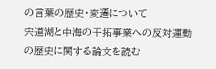の言葉の歴史・変遷について
宍道湖と中海の干拓事業への反対運動の歴史に関する論文を読む